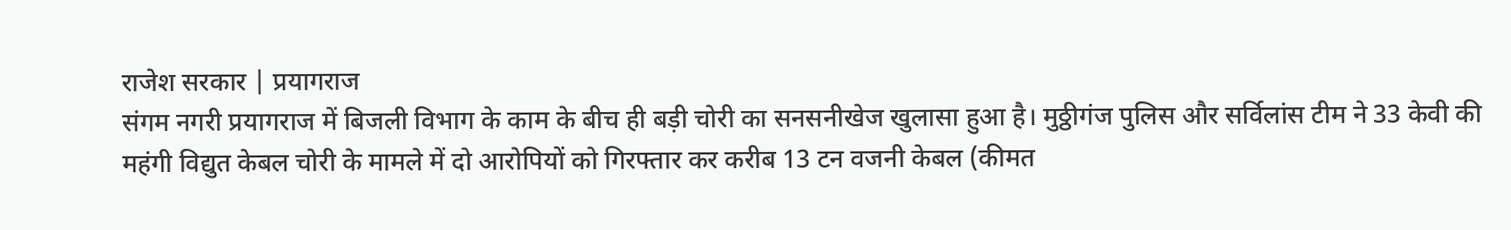राजेश सरकार | प्रयागराज
संगम नगरी प्रयागराज में बिजली विभाग के काम के बीच ही बड़ी चोरी का सनसनीखेज खुलासा हुआ है। मुठ्ठीगंज पुलिस और सर्विलांस टीम ने 33 केवी की महंगी विद्युत केबल चोरी के मामले में दो आरोपियों को गिरफ्तार कर करीब 13 टन वजनी केबल (कीमत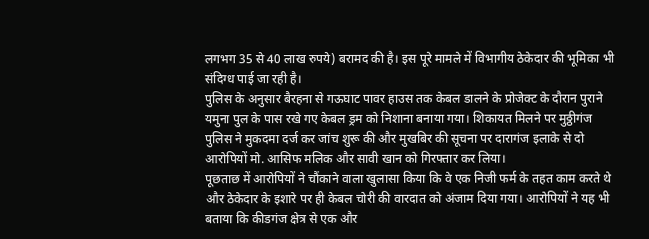लगभग 35 से 40 लाख रुपये) बरामद की है। इस पूरे मामले में विभागीय ठेकेदार की भूमिका भी संदिग्ध पाई जा रही है।
पुलिस के अनुसार बैरहना से गऊघाट पावर हाउस तक केबल डालने के प्रोजेक्ट के दौरान पुराने यमुना पुल के पास रखे गए केबल ड्रम को निशाना बनाया गया। शिकायत मिलने पर मुठ्ठीगंज पुलिस ने मुकदमा दर्ज कर जांच शुरू की और मुखबिर की सूचना पर दारागंज इलाके से दो आरोपियों मो. आसिफ मलिक और सावी खान को गिरफ्तार कर लिया।
पूछताछ में आरोपियों ने चौंकाने वाला खुलासा किया कि वे एक निजी फर्म के तहत काम करते थे और ठेकेदार के इशारे पर ही केबल चोरी की वारदात को अंजाम दिया गया। आरोपियों ने यह भी बताया कि कीडगंज क्षेत्र से एक और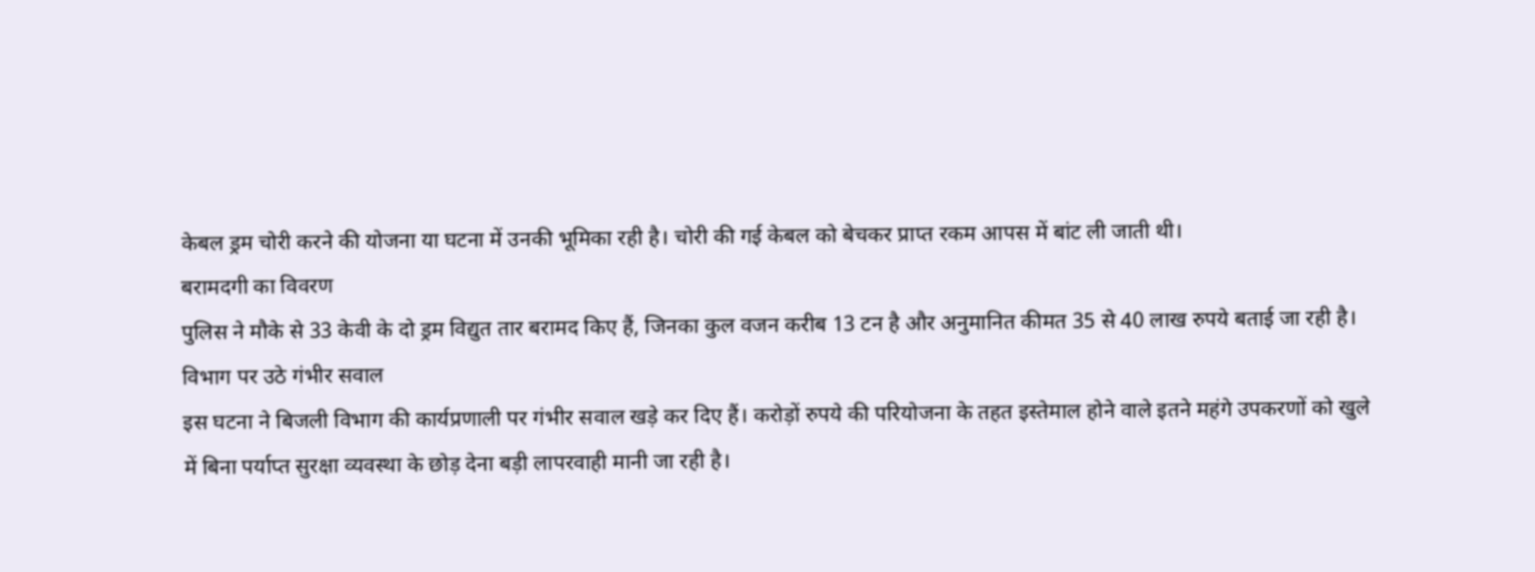केबल ड्रम चोरी करने की योजना या घटना में उनकी भूमिका रही है। चोरी की गई केबल को बेचकर प्राप्त रकम आपस में बांट ली जाती थी।
बरामदगी का विवरण
पुलिस ने मौके से 33 केवी के दो ड्रम विद्युत तार बरामद किए हैं, जिनका कुल वजन करीब 13 टन है और अनुमानित कीमत 35 से 40 लाख रुपये बताई जा रही है।
विभाग पर उठे गंभीर सवाल
इस घटना ने बिजली विभाग की कार्यप्रणाली पर गंभीर सवाल खड़े कर दिए हैं। करोड़ों रुपये की परियोजना के तहत इस्तेमाल होने वाले इतने महंगे उपकरणों को खुले में बिना पर्याप्त सुरक्षा व्यवस्था के छोड़ देना बड़ी लापरवाही मानी जा रही है।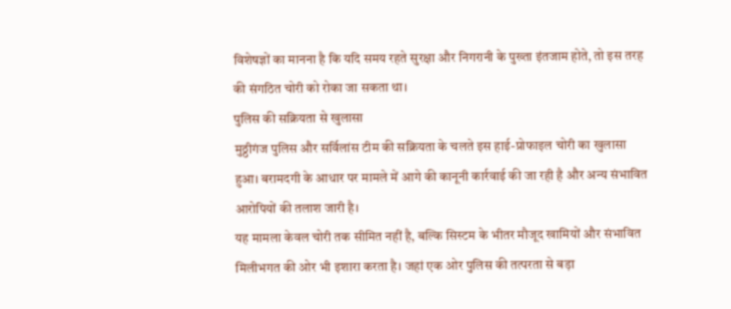विशेषज्ञों का मानना है कि यदि समय रहते सुरक्षा और निगरानी के पुख्ता इंतजाम होते, तो इस तरह की संगठित चोरी को रोका जा सकता था।
पुलिस की सक्रियता से खुलासा
मुठ्ठीगंज पुलिस और सर्विलांस टीम की सक्रियता के चलते इस हाई-प्रोफाइल चोरी का खुलासा हुआ। बरामदगी के आधार पर मामले में आगे की कानूनी कार्रवाई की जा रही है और अन्य संभावित आरोपियों की तलाश जारी है।
यह मामला केवल चोरी तक सीमित नहीं है, बल्कि सिस्टम के भीतर मौजूद खामियों और संभावित मिलीभगत की ओर भी इशारा करता है। जहां एक ओर पुलिस की तत्परता से बड़ा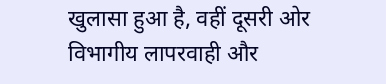खुलासा हुआ है, वहीं दूसरी ओर विभागीय लापरवाही और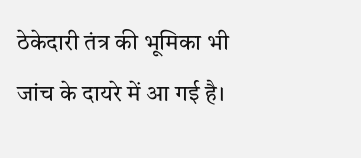ठेकेदारी तंत्र की भूमिका भी जांच के दायरे में आ गई है।